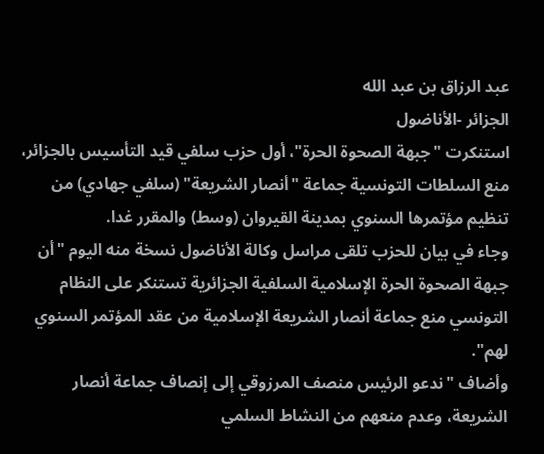عبد الرزاق بن عبد الله
الجزائر -الأناضول
استنكرت "جبهة الصحوة الحرة"، أول حزب سلفي قيد التأسيس بالجزائر، منع السلطات التونسية جماعة "أنصار الشريعة" (سلفي جهادي) من تنظيم مؤتمرها السنوي بمدينة القيروان (وسط) والمقرر غدا.
وجاء في بيان للحزب تلقى مراسل وكالة الأناضول نسخة منه اليوم "أن جبهة الصحوة الحرة الإسلامية السلفية الجزائرية تستنكر على النظام التونسي منع جماعة أنصار الشريعة الإسلامية من عقد المؤتمر السنوي لهم".
وأضاف "ندعو الرئيس منصف المرزوقي إلى إنصاف جماعة أنصار الشريعة، وعدم منعهم من النشاط السلمي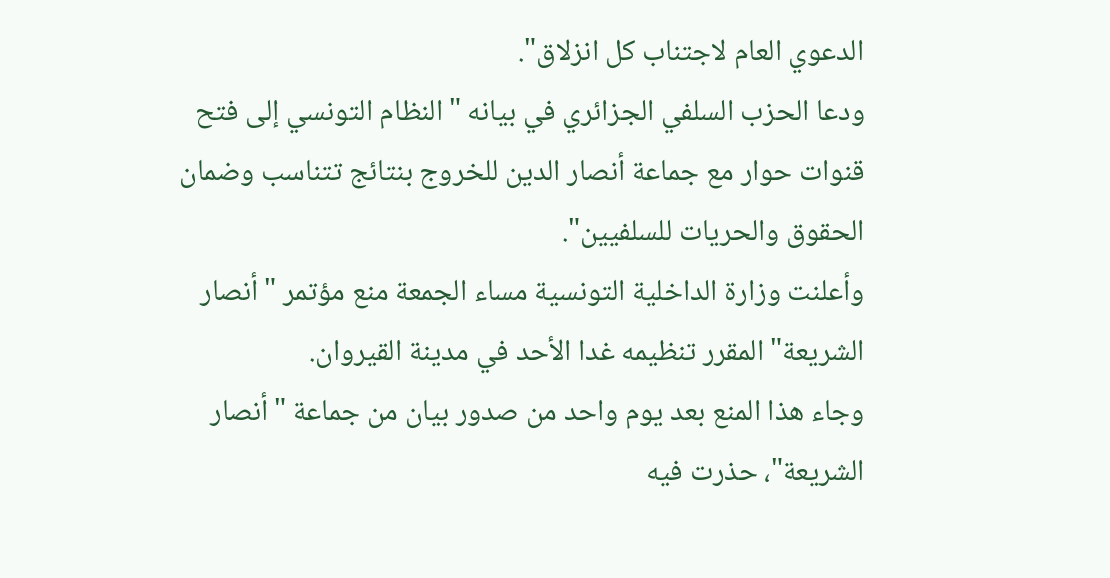الدعوي العام لاجتناب كل انزلاق".
ودعا الحزب السلفي الجزائري في بيانه "النظام التونسي إلى فتح قنوات حوار مع جماعة أنصار الدين للخروج بنتائج تتناسب وضمان الحقوق والحريات للسلفيين".
وأعلنت وزارة الداخلية التونسية مساء الجمعة منع مؤتمر "أنصار الشريعة" المقرر تنظيمه غدا الأحد في مدينة القيروان.
وجاء هذا المنع بعد يوم واحد من صدور بيان من جماعة "أنصار الشريعة"، حذرت فيه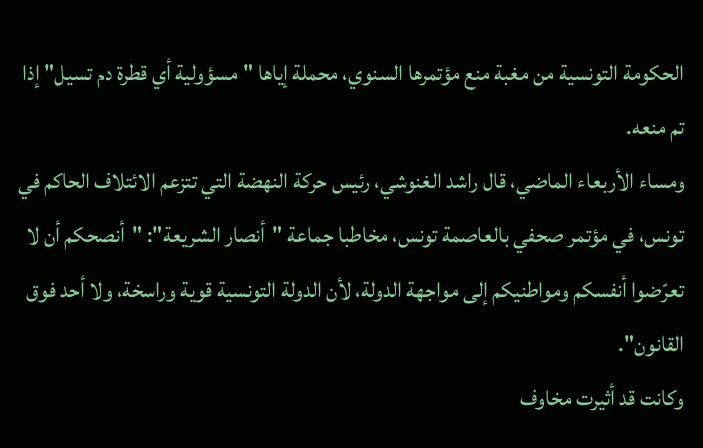الحكومة التونسية من مغبة منع مؤتمرها السنوي، محملة إياها "مسؤولية أي قطرة دم تسيل" إذا تم منعه.
ومساء الأربعاء الماضي، قال راشد الغنوشي، رئيس حركة النهضة التي تتزعم الائتلاف الحاكم في تونس، في مؤتمر صحفي بالعاصمة تونس، مخاطبا جماعة "أنصار الشريعة": "أنصحكم أن لا تعرّضوا أنفسكم ومواطنيكم إلى مواجهة الدولة، لأن الدولة التونسية قوية وراسخة، ولا أحد فوق القانون".
وكانت قد أثيرت مخاوف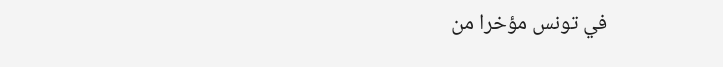في تونس مؤخرا من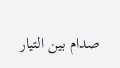صدام بين التيار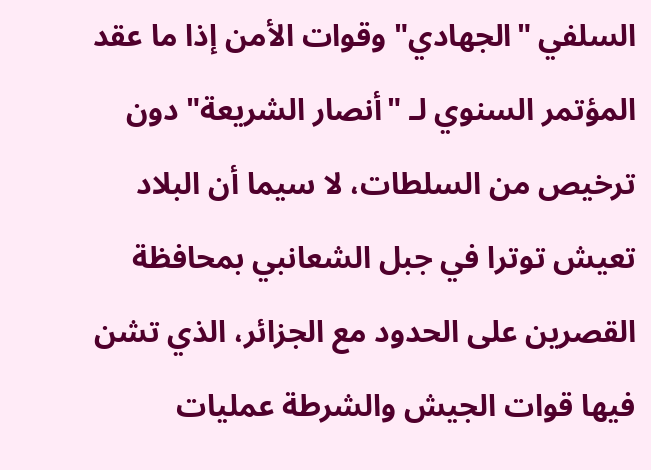السلفي "الجهادي" وقوات الأمن إذا ما عقد المؤتمر السنوي لـ "أنصار الشريعة" دون ترخيص من السلطات، لا سيما أن البلاد تعيش توترا في جبل الشعانبي بمحافظة القصرين على الحدود مع الجزائر، الذي تشن فيها قوات الجيش والشرطة عمليات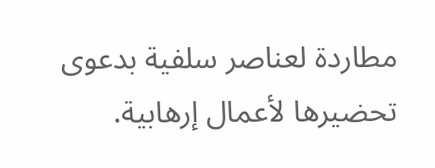مطاردة لعناصر سلفية بدعوى تحضيرها لأعمال إرهابية.